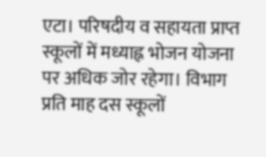एटा। परिषदीय व सहायता प्राप्त स्कूलों में मध्याह्न भोजन योजना पर अधिक जोर रहेगा। विभाग प्रति माह दस स्कूलों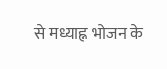से मध्याह्न भोजन के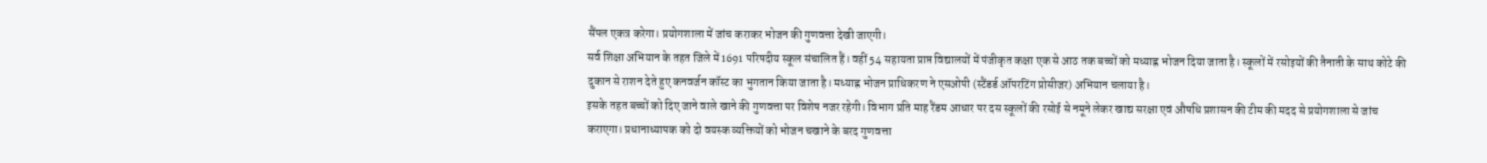सैंपल एकत्र करेगा। प्रयोगशाला में जांच कराकर भोजन की गुणवत्ता देखी जाएगी।
सर्व शिक्षा अभियान के तहत जिले में 1691 परिषदीय स्कूल संचालित हैं। वहीं 54 सहायता प्राप्त विद्यालयों में पंजीकृत कक्षा एक से आठ तक बच्चों को मध्याह्न भोजन दिया जाता है। स्कूलों में रसोइयों की तैनाती के साथ कोटे की दुकान से राशन देते हुए कनवर्जन कॉस्ट का भुगतान किया जाता है। मध्याह्न भोजन प्राधिकरण ने एसओपी (स्टैंडर्ड ऑपरटिंग प्रोसीजर) अभियान चलाया है।
इसके तहत बच्चों को दिए जाने वाले खाने की गुणवत्ता पर विशेष नजर रहेगी। विभाग प्रति माह रैंडम आधार पर दस स्कूलों की रसोई से नमूने लेकर खाद्य सरक्षा एवं औषधि प्रशासन की टीम की मदद से प्रयोगशाला से जांच कराएगा। प्रधानाध्यापक को दो वयस्क व्यक्तियों को भोजन चखाने के बरद गुणवत्ता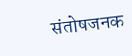संतोषजनक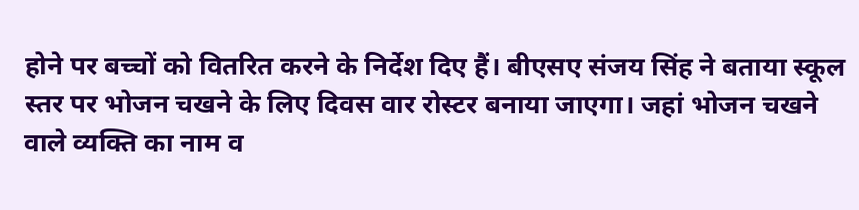होने पर बच्चों को वितरित करने के निर्देश दिए हैं। बीएसए संजय सिंह ने बताया स्कूल स्तर पर भोजन चखने के लिए दिवस वार रोस्टर बनाया जाएगा। जहां भोजन चखने वाले व्यक्ति का नाम व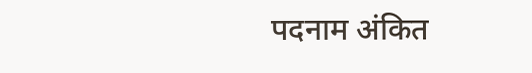पदनाम अंकित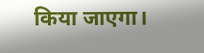किया जाएगा।